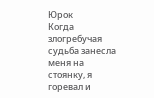Юрок
Когда злогребучая судьба занесла меня на стоянку, я горевал и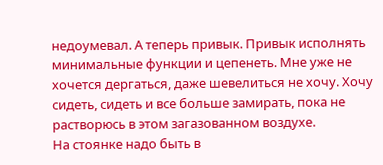недоумевал. А теперь привык. Привык исполнять минимальные функции и цепенеть. Мне уже не хочется дергаться, даже шевелиться не хочу. Хочу сидеть, сидеть и все больше замирать, пока не растворюсь в этом загазованном воздухе.
На стоянке надо быть в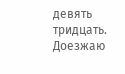девять тридцать. Доезжаю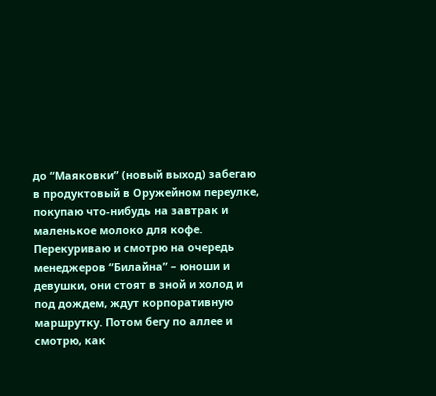до “Маяковки” (новый выход) забегаю в продуктовый в Оружейном переулке, покупаю что-нибудь на завтрак и маленькое молоко для кофе. Перекуриваю и смотрю на очередь менеджеров “Билайна” – юноши и девушки, они стоят в зной и холод и под дождем, ждут корпоративную маршрутку. Потом бегу по аллее и смотрю, как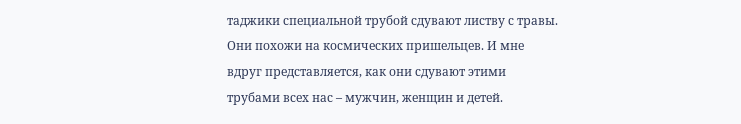таджики специальной трубой сдувают листву с травы. Они похожи на космических пришельцев. И мне вдруг представляется, как они сдувают этими трубами всех нас – мужчин, женщин и детей.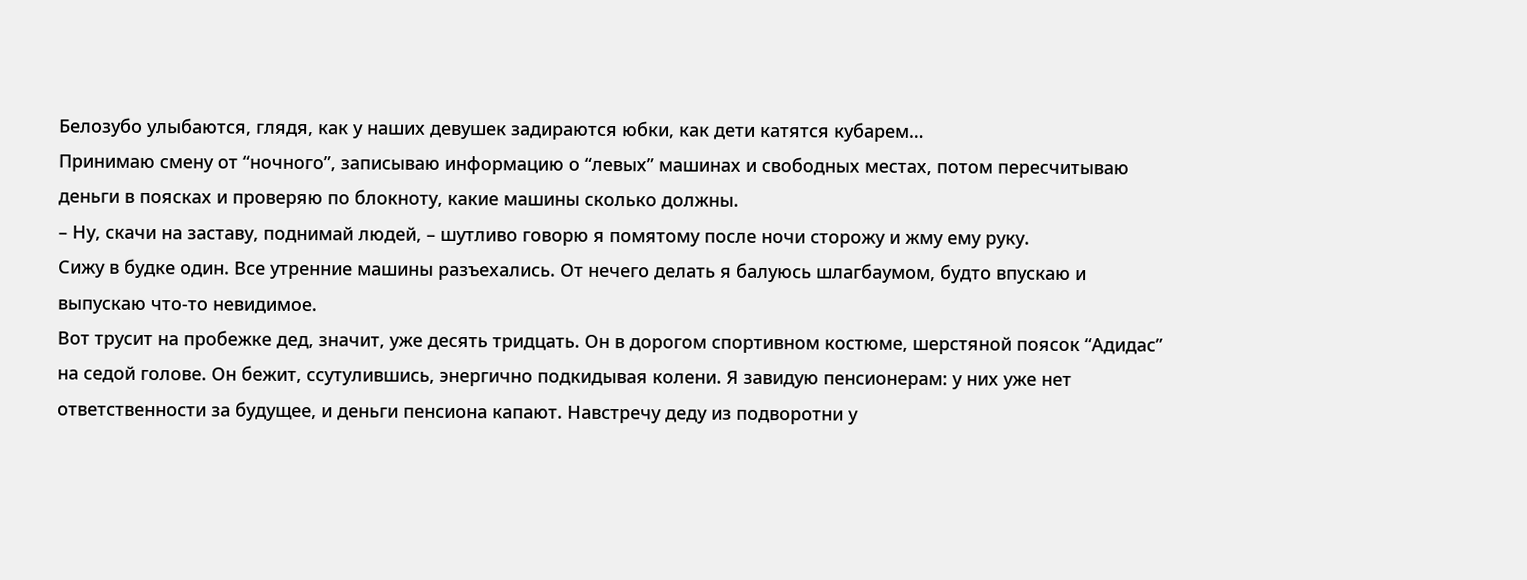Белозубо улыбаются, глядя, как у наших девушек задираются юбки, как дети катятся кубарем…
Принимаю смену от “ночного”, записываю информацию о “левых” машинах и свободных местах, потом пересчитываю деньги в поясках и проверяю по блокноту, какие машины сколько должны.
– Ну, скачи на заставу, поднимай людей, – шутливо говорю я помятому после ночи сторожу и жму ему руку.
Сижу в будке один. Все утренние машины разъехались. От нечего делать я балуюсь шлагбаумом, будто впускаю и выпускаю что-то невидимое.
Вот трусит на пробежке дед, значит, уже десять тридцать. Он в дорогом спортивном костюме, шерстяной поясок “Адидас” на седой голове. Он бежит, ссутулившись, энергично подкидывая колени. Я завидую пенсионерам: у них уже нет ответственности за будущее, и деньги пенсиона капают. Навстречу деду из подворотни у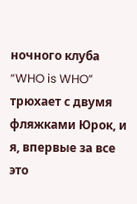ночного клуба “WHO is WHO” трюхает с двумя фляжками Юрок, и я, впервые за все это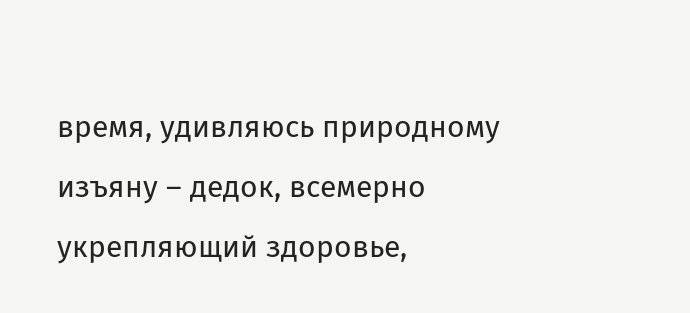время, удивляюсь природному изъяну – дедок, всемерно укрепляющий здоровье,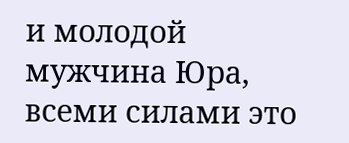и молодой мужчина Юра, всеми силами это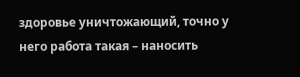здоровье уничтожающий, точно у него работа такая – наносить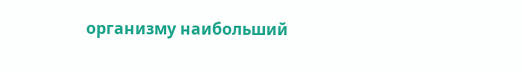организму наибольший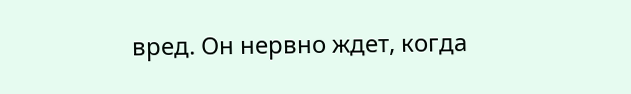вред. Он нервно ждет, когда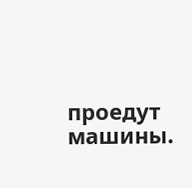проедут машины.